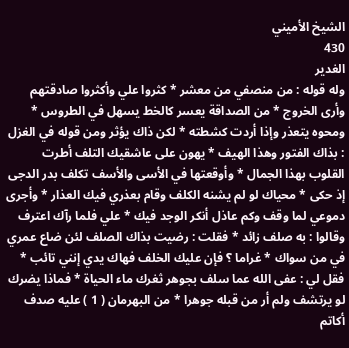الشيخ الأميني
430
الغدير
وله قوله : من منصفي من معشر * كثروا علي وأكثروا صادقتهم وأرى الخروج * من الصداقة يعسر كالخط يسهل في الطروس * ومحوه يتعذر وإذا أردت كشطته * لكن ذاك يؤثر ومن قوله في الغزل : بذاك الفتور وهذا الهيف * يهون على عاشقيك التلف أطرت القلوب بهذا الجمال * وأوقعتها في الأسى والأسف تكلف بدر الدجى إذ حكى * محياك لو لم يشنه الكلف وقام بعذري فيك العذار * وأجرى دموعي لما وقف وكم عاذل أنكر الوجد فيك * علي فلما رآك اعترف وقالوا : به صلف زائد * فقلت : رضيت بذاك الصلف لئن ضاع عمري في من سواك * غراما ؟ فإن عليك الخلف فهاك يدي إنني تائب * فقل لي : عفى الله عما سلف بجوهر ثغرك ماء الحياة * فماذا يضرك لو يرتشف ولم أر من قبله جوهرا * من البهرمان ( 1 ) عليه صدف أكاتم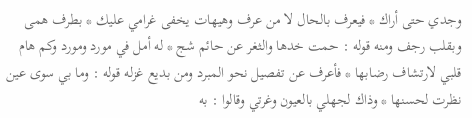وجدي حتى أراك * فيعرف بالحال لا من عرف وهيهات يخفى غرامي عليك * بطرف همى وبقلب رجف ومنه قوله : حمت خدها والثغر عن حائم شج * له أمل في مورد ومورد وكم هام قلبي لارتشاف رضابها * فأعرف عن تفصيل نحو المبرد ومن بديع غزله قوله : وما بي سوى عين نظرت لحسنها * وذاك لجهلي بالعيون وغرتي وقالوا : به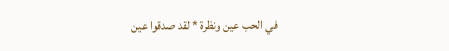في الحب عين ونظرة * لقد صدقوا عين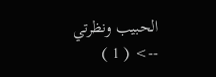الحبيب ونظرتي
--> ( 1 )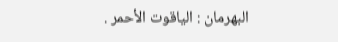البهرمان : الياقوت الأحمر .